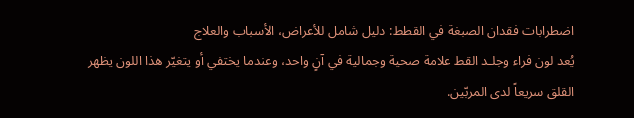اضطرابات فقدان الصبغة في القطط: دليل شامل للأعراض، الأسباب والعلاج
يُعد لون فراء وجلـد القط علامة صحية وجمالية في آنٍ واحد، وعندما يختفي أو يتغيّر هذا اللون يظهر القلق سريعاً لدى المربّين.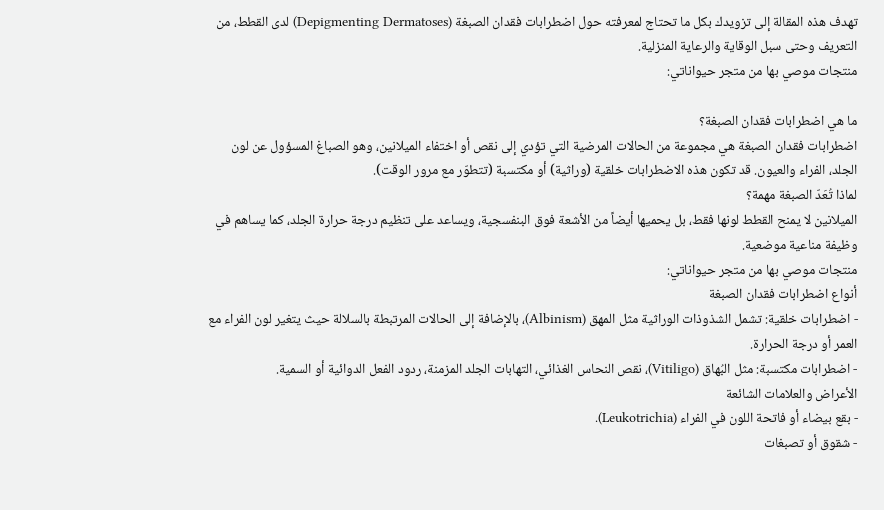تهدف هذه المقالة إلى تزويدك بكل ما تحتاج لمعرفته حول اضطرابات فقدان الصبغة (Depigmenting Dermatoses) لدى القطط، من التعريف وحتى سبل الوقاية والرعاية المنزلية.
منتجات موصي بها من متجر حيواناتي:

ما هي اضطرابات فقدان الصبغة؟
اضطرابات فقدان الصبغة هي مجموعة من الحالات المرضية التي تؤدي إلى نقص أو اختفاء الميلانين، وهو الصباغ المسؤول عن لون الجلد، الفراء والعيون. قد تكون هذه الاضطرابات خلقية (وراثية) أو مكتسبة (تتطوّر مع مرور الوقت).
لماذا تُعَدّ الصبغة مهمة؟
الميلانين لا يمنح القطط لونها فقط، بل يحميها أيضاً من الأشعة فوق البنفسجية، ويساعد على تنظيم درجة حرارة الجلد، كما يساهم في وظيفة مناعية موضعية.
منتجات موصي بها من متجر حيواناتي:
أنواع اضطرابات فقدان الصبغة
- اضطرابات خلقية: تشمل الشذوذات الوراثية مثل المهق (Albinism)، بالإضافة إلى الحالات المرتبطة بالسلالة حيث يتغير لون الفراء مع العمر أو درجة الحرارة.
- اضطرابات مكتسبة: مثل البُهاق (Vitiligo)، نقص النحاس الغذائي، التهابات الجلد المزمنة، ردود الفعل الدوائية أو السمية.
الأعراض والعلامات الشائعة
- بقع بيضاء أو فاتحة اللون في الفراء (Leukotrichia).
- شقوق أو تصبغات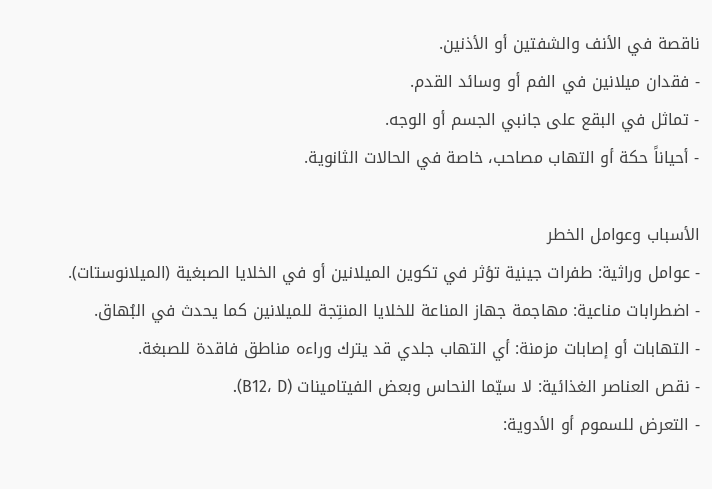ناقصة في الأنف والشفتين أو الأذنين.
- فقدان ميلانين في الفم أو وسائد القدم.
- تماثل في البقع على جانبي الجسم أو الوجه.
- أحياناً حكة أو التهاب مصاحب، خاصة في الحالات الثانوية.

الأسباب وعوامل الخطر
- عوامل وراثية: طفرات جينية تؤثر في تكوين الميلانين أو في الخلايا الصبغية (الميلانوستات).
- اضطرابات مناعية: مهاجمة جهاز المناعة للخلايا المنتِجة للميلانين كما يحدث في البُهاق.
- التهابات أو إصابات مزمنة: أي التهاب جلدي قد يترك وراءه مناطق فاقدة للصبغة.
- نقص العناصر الغذائية: لا سيّما النحاس وبعض الفيتامينات (B12، D).
- التعرض للسموم أو الأدوية: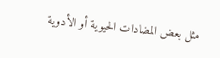مثل بعض المضادات الحيوية أو الأدوية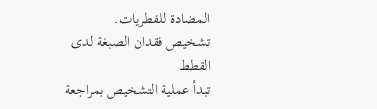المضادة للفطريات.
تشخيص فقدان الصبغة لدى القطط
تبدأ عملية التشخيص بمراجعة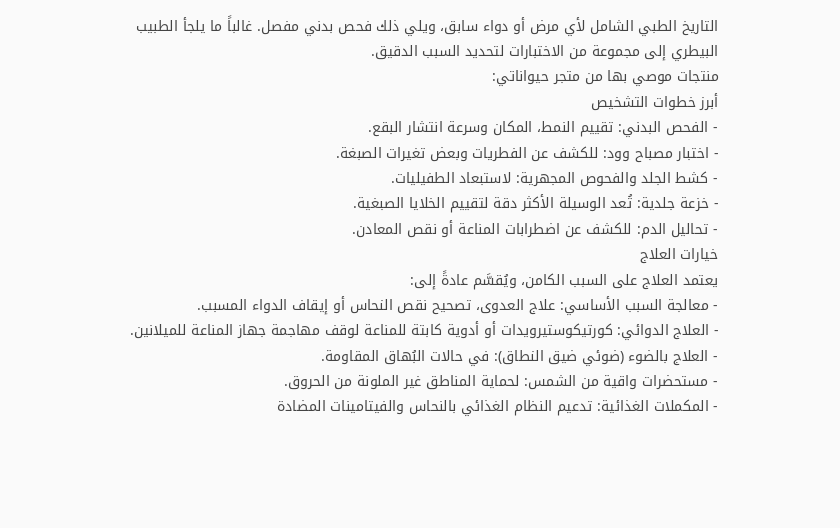التاريخ الطبي الشامل لأي مرض أو دواء سابق، ويلي ذلك فحص بدني مفصل. غالباً ما يلجأ الطبيب البيطري إلى مجموعة من الاختبارات لتحديد السبب الدقيق.
منتجات موصي بها من متجر حيواناتي:
أبرز خطوات التشخيص
- الفحص البدني: تقييم النمط، المكان وسرعة انتشار البقع.
- اختبار مصباح وود: للكشف عن الفطريات وبعض تغيرات الصبغة.
- كشط الجلد والفحوص المجهرية: لاستبعاد الطفيليات.
- خزعة جلدية: تُعد الوسيلة الأكثر دقة لتقييم الخلايا الصبغية.
- تحاليل الدم: للكشف عن اضطرابات المناعة أو نقص المعادن.
خيارات العلاج
يعتمد العلاج على السبب الكامن، ويُقسَّم عادةً إلى:
- معالجة السبب الأساسي: علاج العدوى، تصحيح نقص النحاس أو إيقاف الدواء المسبب.
- العلاج الدوائي: كورتيكوستيرويدات أو أدوية كابتة للمناعة لوقف مهاجمة جهاز المناعة للميلانين.
- العلاج بالضوء (ضوئي ضيق النطاق): في حالات البُهاق المقاومة.
- مستحضرات واقية من الشمس: لحماية المناطق غير الملونة من الحروق.
- المكملات الغذائية: تدعيم النظام الغذائي بالنحاس والفيتامينات المضادة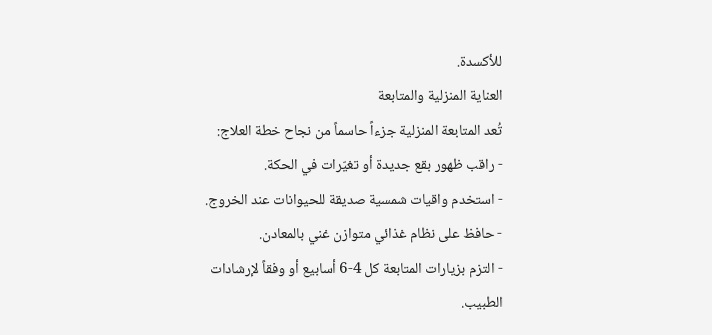للأكسدة.
العناية المنزلية والمتابعة
تُعد المتابعة المنزلية جزءاً حاسماً من نجاح خطة العلاج:
- راقب ظهور بقع جديدة أو تغيّرات في الحكة.
- استخدم واقيات شمسية صديقة للحيوانات عند الخروج.
- حافظ على نظام غذائي متوازن غني بالمعادن.
- التزم بزيارات المتابعة كل 4-6 أسابيع أو وفقاً لإرشادات الطبيب.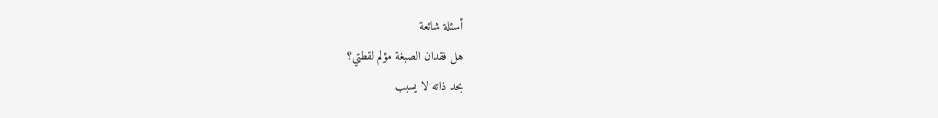أسئلة شائعة
هل فقدان الصبغة مؤلم لقطتي؟
بحد ذاته لا يسبب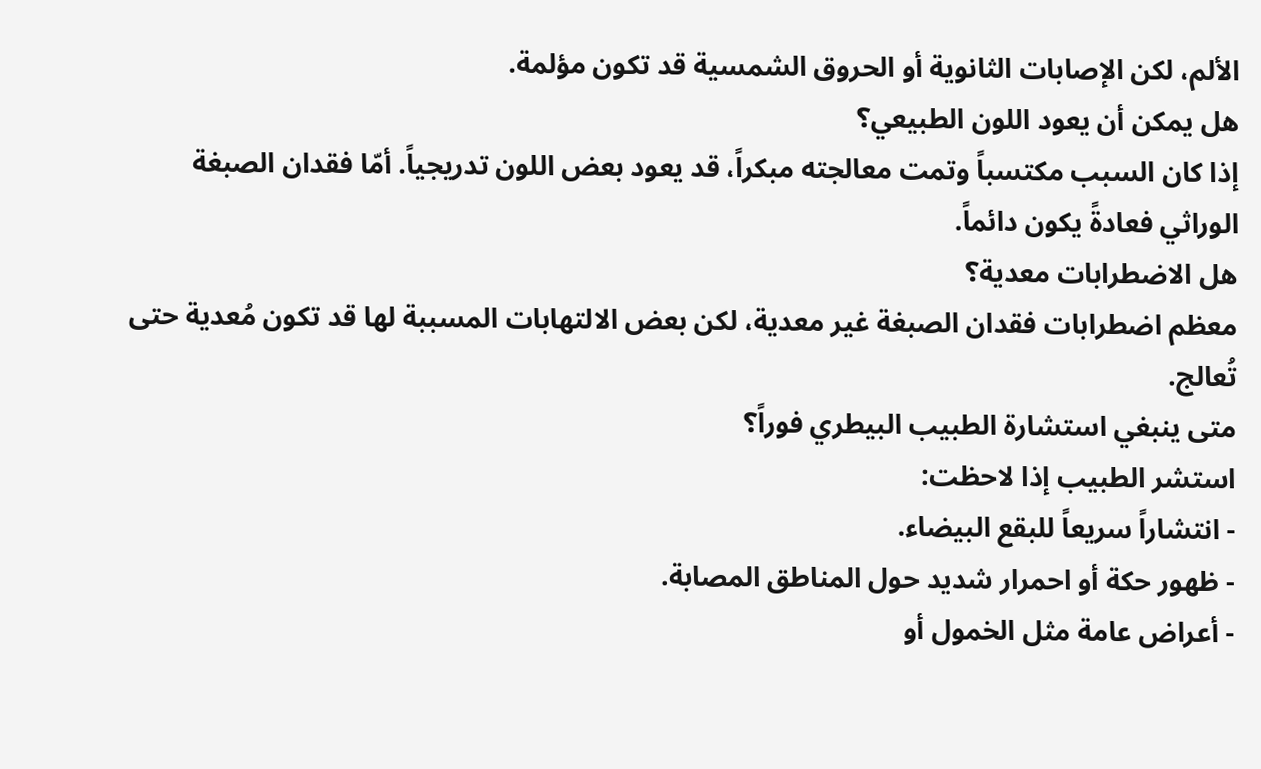الألم، لكن الإصابات الثانوية أو الحروق الشمسية قد تكون مؤلمة.
هل يمكن أن يعود اللون الطبيعي؟
إذا كان السبب مكتسباً وتمت معالجته مبكراً، قد يعود بعض اللون تدريجياً. أمّا فقدان الصبغة الوراثي فعادةً يكون دائماً.
هل الاضطرابات معدية؟
معظم اضطرابات فقدان الصبغة غير معدية، لكن بعض الالتهابات المسببة لها قد تكون مُعدية حتى تُعالج.
متى ينبغي استشارة الطبيب البيطري فوراً؟
استشر الطبيب إذا لاحظت:
- انتشاراً سريعاً للبقع البيضاء.
- ظهور حكة أو احمرار شديد حول المناطق المصابة.
- أعراض عامة مثل الخمول أو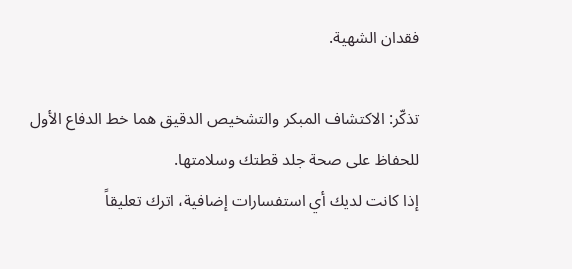فقدان الشهية.

تذكّر: الاكتشاف المبكر والتشخيص الدقيق هما خط الدفاع الأول للحفاظ على صحة جلد قطتك وسلامتها.
إذا كانت لديك أي استفسارات إضافية، اترك تعليقاً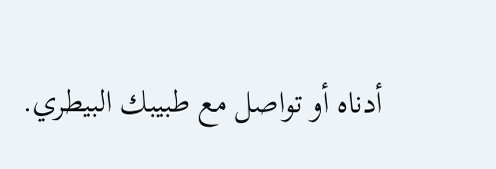أدناه أو تواصل مع طبيبك البيطري.